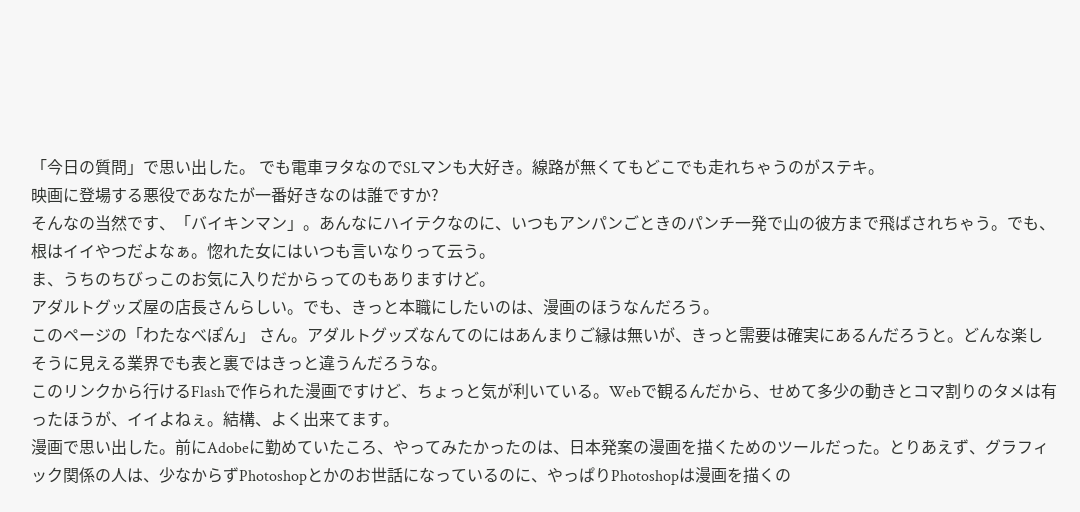「今日の質問」で思い出した。 でも電車ヲタなのでSLマンも大好き。線路が無くてもどこでも走れちゃうのがステキ。
映画に登場する悪役であなたが一番好きなのは誰ですか?
そんなの当然です、「バイキンマン」。あんなにハイテクなのに、いつもアンパンごときのパンチ一発で山の彼方まで飛ばされちゃう。でも、根はイイやつだよなぁ。惚れた女にはいつも言いなりって云う。
ま、うちのちびっこのお気に入りだからってのもありますけど。
アダルトグッズ屋の店長さんらしい。でも、きっと本職にしたいのは、漫画のほうなんだろう。
このページの「わたなべぽん」 さん。アダルトグッズなんてのにはあんまりご縁は無いが、きっと需要は確実にあるんだろうと。どんな楽しそうに見える業界でも表と裏ではきっと違うんだろうな。
このリンクから行けるFlashで作られた漫画ですけど、ちょっと気が利いている。Webで観るんだから、せめて多少の動きとコマ割りのタメは有ったほうが、イイよねぇ。結構、よく出来てます。
漫画で思い出した。前にAdobeに勤めていたころ、やってみたかったのは、日本発案の漫画を描くためのツールだった。とりあえず、グラフィック関係の人は、少なからずPhotoshopとかのお世話になっているのに、やっぱりPhotoshopは漫画を描くの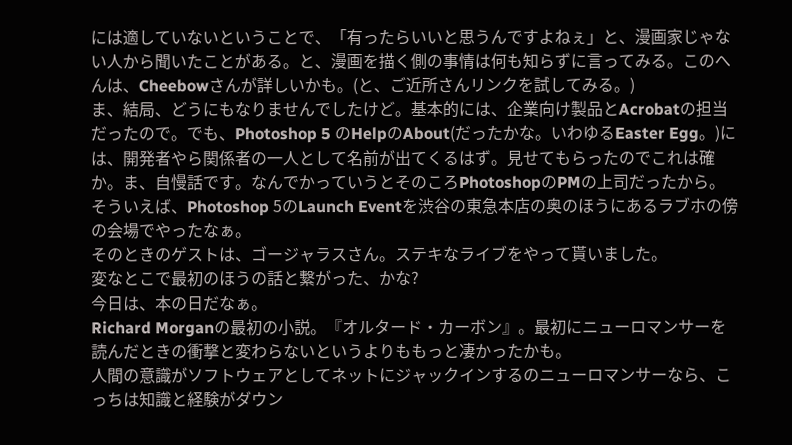には適していないということで、「有ったらいいと思うんですよねぇ」と、漫画家じゃない人から聞いたことがある。と、漫画を描く側の事情は何も知らずに言ってみる。このへんは、Cheebowさんが詳しいかも。(と、ご近所さんリンクを試してみる。)
ま、結局、どうにもなりませんでしたけど。基本的には、企業向け製品とAcrobatの担当だったので。でも、Photoshop 5 のHelpのAbout(だったかな。いわゆるEaster Egg。)には、開発者やら関係者の一人として名前が出てくるはず。見せてもらったのでこれは確か。ま、自慢話です。なんでかっていうとそのころPhotoshopのPMの上司だったから。そういえば、Photoshop 5のLaunch Eventを渋谷の東急本店の奥のほうにあるラブホの傍の会場でやったなぁ。
そのときのゲストは、ゴージャラスさん。ステキなライブをやって貰いました。
変なとこで最初のほうの話と繋がった、かな?
今日は、本の日だなぁ。
Richard Morganの最初の小説。『オルタード・カーボン』。最初にニューロマンサーを読んだときの衝撃と変わらないというよりももっと凄かったかも。
人間の意識がソフトウェアとしてネットにジャックインするのニューロマンサーなら、こっちは知識と経験がダウン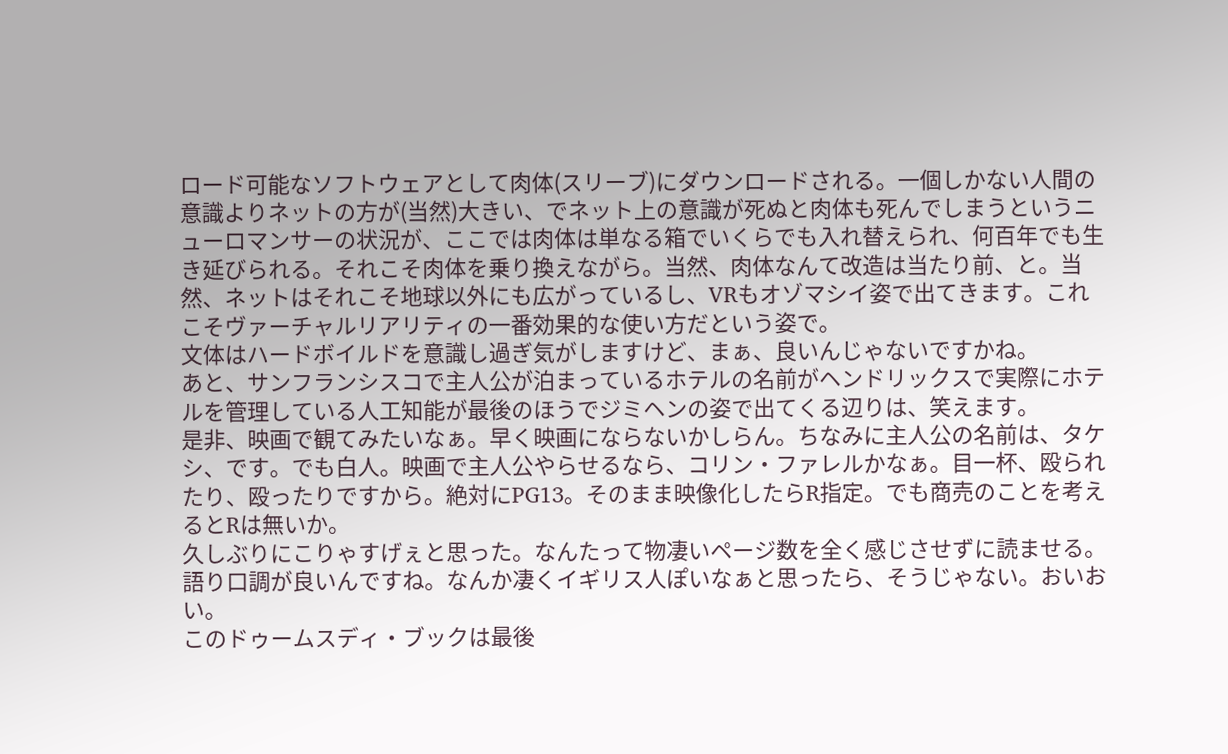ロード可能なソフトウェアとして肉体(スリーブ)にダウンロードされる。一個しかない人間の意識よりネットの方が(当然)大きい、でネット上の意識が死ぬと肉体も死んでしまうというニューロマンサーの状況が、ここでは肉体は単なる箱でいくらでも入れ替えられ、何百年でも生き延びられる。それこそ肉体を乗り換えながら。当然、肉体なんて改造は当たり前、と。当然、ネットはそれこそ地球以外にも広がっているし、VRもオゾマシイ姿で出てきます。これこそヴァーチャルリアリティの一番効果的な使い方だという姿で。
文体はハードボイルドを意識し過ぎ気がしますけど、まぁ、良いんじゃないですかね。
あと、サンフランシスコで主人公が泊まっているホテルの名前がヘンドリックスで実際にホテルを管理している人工知能が最後のほうでジミヘンの姿で出てくる辺りは、笑えます。
是非、映画で観てみたいなぁ。早く映画にならないかしらん。ちなみに主人公の名前は、タケシ、です。でも白人。映画で主人公やらせるなら、コリン・ファレルかなぁ。目一杯、殴られたり、殴ったりですから。絶対にPG13。そのまま映像化したらR指定。でも商売のことを考えるとRは無いか。
久しぶりにこりゃすげぇと思った。なんたって物凄いページ数を全く感じさせずに読ませる。
語り口調が良いんですね。なんか凄くイギリス人ぽいなぁと思ったら、そうじゃない。おいおい。
このドゥームスディ・ブックは最後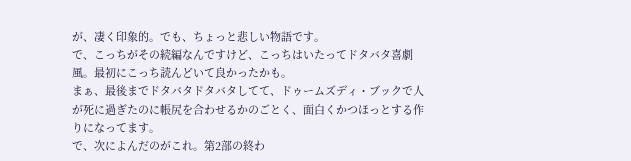が、凄く印象的。でも、ちょっと悲しい物語です。
で、こっちがその続編なんですけど、こっちはいたってドタバタ喜劇風。最初にこっち読んどいて良かったかも。
まぁ、最後までドタバタドタバタしてて、ドゥームズディ・ブックで人が死に過ぎたのに帳尻を合わせるかのごとく、面白くかつほっとする作りになってます。
で、次によんだのがこれ。第2部の終わ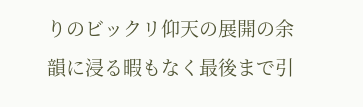りのビックリ仰天の展開の余韻に浸る暇もなく最後まで引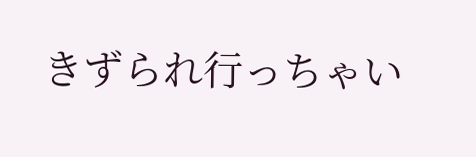きずられ行っちゃい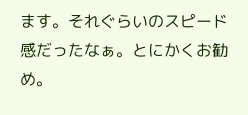ます。それぐらいのスピード感だったなぁ。とにかくお勧め。